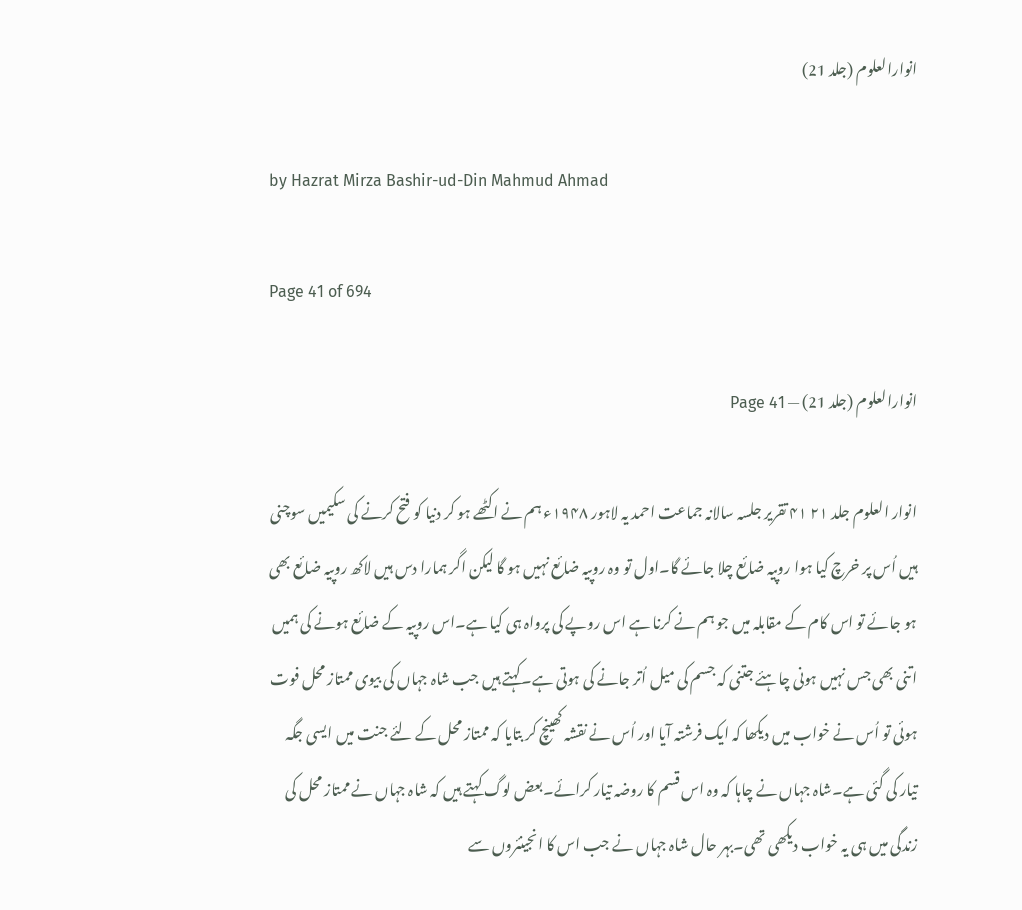انوارالعلوم (جلد 21)

by Hazrat Mirza Bashir-ud-Din Mahmud Ahmad

Page 41 of 694

انوارالعلوم (جلد 21) — Page 41

انوار العلوم جلد ۲۱ ۴۱ تقریر جلسہ سالانہ جماعت احمد یہ لاہور ۱۹۴۸ء ہم نے اکٹھے ہو کر دنیا کو فتح کرنے کی سکیمیں سوچنی ہیں اُس پر خرچ کیا ہوا روپیہ ضائع چلا جائے گا۔اول تو وہ روپیہ ضائع نہیں ہو گا لیکن اگر ہمارا دس ہیں لاکھ روپیہ ضائع بھی ہو جائے تو اس کام کے مقابلہ میں جو ہم نے کرنا ہے اس روپے کی پرواہ ہی کیا ہے۔اس روپیہ کے ضائع ہونے کی ہمیں اتنی بھی جس نہیں ہونی چاہئے جتنی کہ جسم کی میل اُتر جانے کی ہوتی ہے۔کہتے ہیں جب شاہ جہاں کی بیوی ممتاز محل فوت ہوئی تو اُس نے خواب میں دیکھا کہ ایک فرشتہ آیا اور اُس نے نقشہ کھینچ کر بتایا کہ ممتاز محل کے لئے جنت میں ایسی جگہ تیار کی گئی ہے۔شاہ جہاں نے چاہا کہ وہ اس قسم کا روضہ تیار کرائے۔بعض لوگ کہتے ہیں کہ شاہ جہاں نے ممتاز محل کی زندگی میں ہی یہ خواب دیکھی تھی۔بہر حال شاہ جہاں نے جب اس کا انجینئروں سے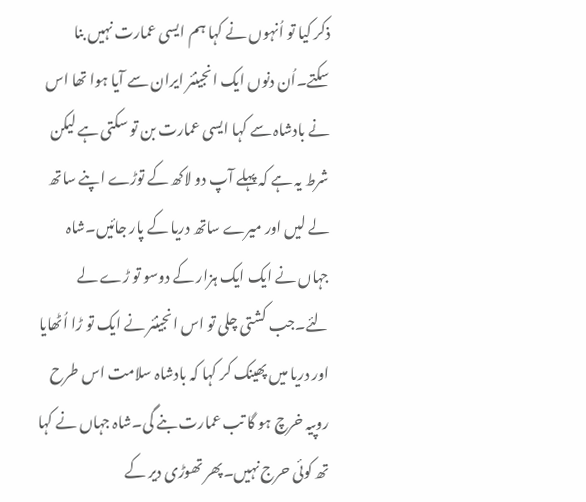ذکر کیا تو اُنہوں نے کہا ہم ایسی عمارت نہیں بنا سکتے۔اُن دنوں ایک انجینئر ایران سے آیا ہوا تھا اس نے بادشاہ سے کہا ایسی عمارت بن تو سکتی ہے لیکن شرط یہ ہے کہ پہلے آپ دو لاکھ کے توڑے اپنے ساتھ لے لیں اور میرے ساتھ دریا کے پار جائیں۔شاہ جہاں نے ایک ایک ہزار کے دوسو تو ڑے لے لئے۔جب کشتی چلی تو اس انجینئر نے ایک تو ڑا اُٹھایا اور دریا میں پھینک کر کہا کہ بادشاہ سلامت اس طرح روپیہ خرچ ہو گا تب عمارت بنے گی۔شاہ جہاں نے کہا تھ کوئی حرج نہیں۔پھر تھوڑی دیر کے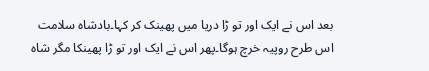بعد اس نے ایک اور تو ڑا دریا میں پھینک کر کہا۔بادشاہ سلامت اس طرح روپیہ خرچ ہوگا۔پھر اس نے ایک اور تو ڑا پھینکا مگر شاہ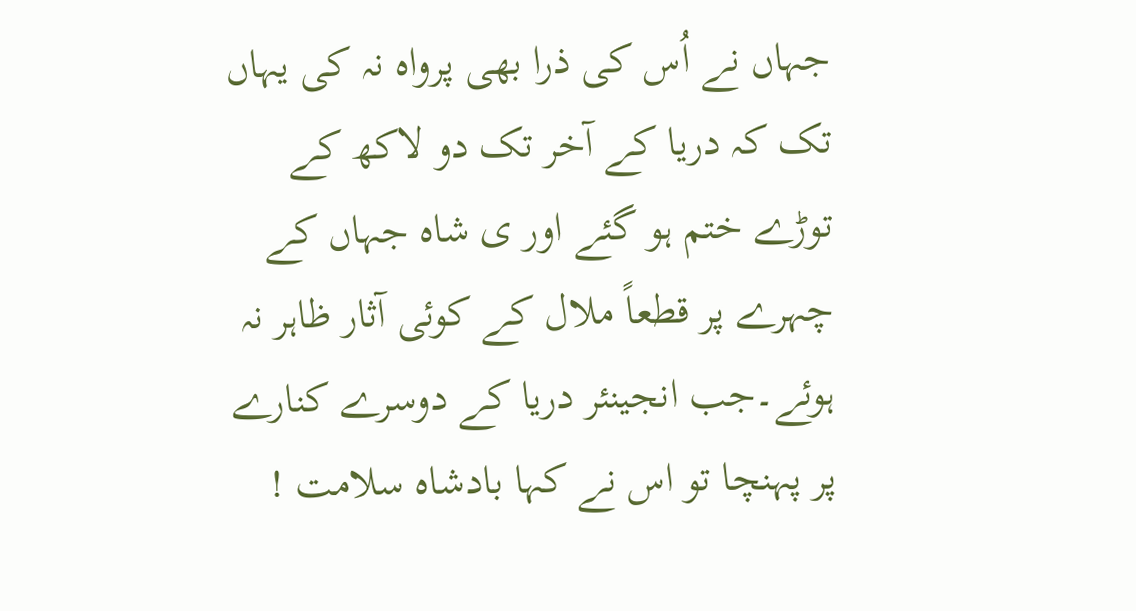جہاں نے اُس کی ذرا بھی پرواہ نہ کی یہاں تک کہ دریا کے آخر تک دو لاکھ کے توڑے ختم ہو گئے اور ی شاہ جہاں کے چہرے پر قطعاً ملال کے کوئی آثار ظاہر نہ ہوئے۔جب انجینئر دریا کے دوسرے کنارے پر پہنچا تو اس نے کہا بادشاہ سلامت !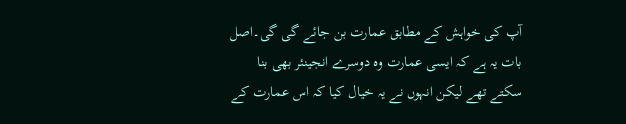آپ کی خواہش کے مطابق عمارت بن جائے گی گی۔اصل بات یہ ہے کہ ایسی عمارت وہ دوسرے انجینئر بھی بنا سکتے تھے لیکن انہوں نے یہ خیال کیا کہ اس عمارت کے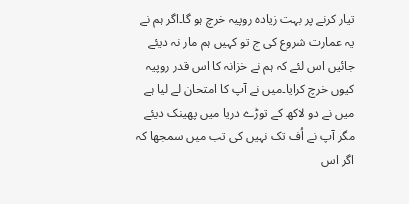تیار کرنے پر بہت زیادہ روپیہ خرچ ہو گا۔اگر ہم نے یہ عمارت شروع کی ج تو کہیں ہم مار نہ دیئے جائیں اس لئے کہ ہم نے خزانہ کا اس قدر روپیہ کیوں خرچ کرایا۔میں نے آپ کا امتحان لے لیا ہے میں نے دو لاکھ کے توڑے دریا میں پھینک دیئے مگر آپ نے اُف تک نہیں کی تب میں سمجھا کہ اگر اس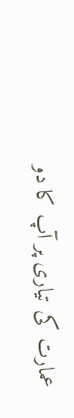عمارت کی تیاری پر آپ کا دو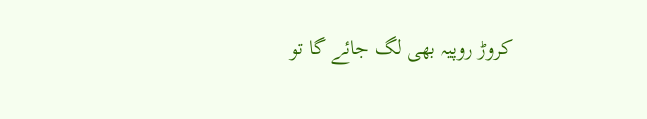کروڑ روپیہ بھی لگ جائے گا تو